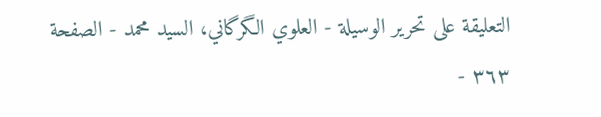التعليقة على تحرير الوسيلة - العلوي الگرگاني، السيد محمد - الصفحة ٣٦٣ -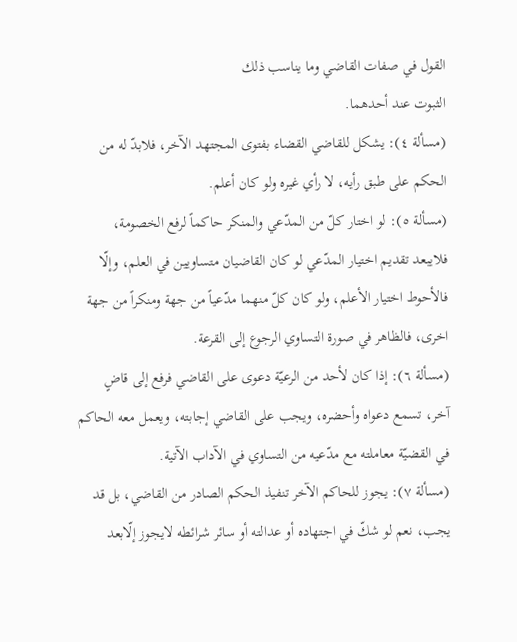القول في صفات القاضي وما يناسب ذلك
الثبوت عند أحدهما.
(مسألة ٤): يشكل للقاضي القضاء بفتوى المجتهد الآخر، فلابدّ له من الحكم على طبق رأيه، لا رأي غيره ولو كان أعلم.
(مسألة ٥): لو اختار كلّ من المدّعي والمنكر حاكماً لرفع الخصومة، فلايبعد تقديم اختيار المدّعي لو كان القاضيان متساويين في العلم، وإلّا فالأحوط اختيار الأعلم، ولو كان كلّ منهما مدّعياً من جهة ومنكراً من جهة اخرى، فالظاهر في صورة التساوي الرجوع إلى القرعة.
(مسألة ٦): إذا كان لأحد من الرعيّة دعوى على القاضي فرفع إلى قاضٍ آخر، تسمع دعواه وأحضره، ويجب على القاضي إجابته، ويعمل معه الحاكم في القضيّة معاملته مع مدّعيه من التساوي في الآداب الآتية.
(مسألة ٧): يجوز للحاكم الآخر تنفيذ الحكم الصادر من القاضي، بل قد يجب، نعم لو شكّ في اجتهاده أو عدالته أو سائر شرائطه لايجوز إلّابعد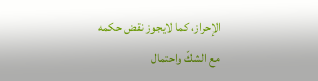الإحراز، كما لايجوز نقض حكمه مع الشكّ واحتمال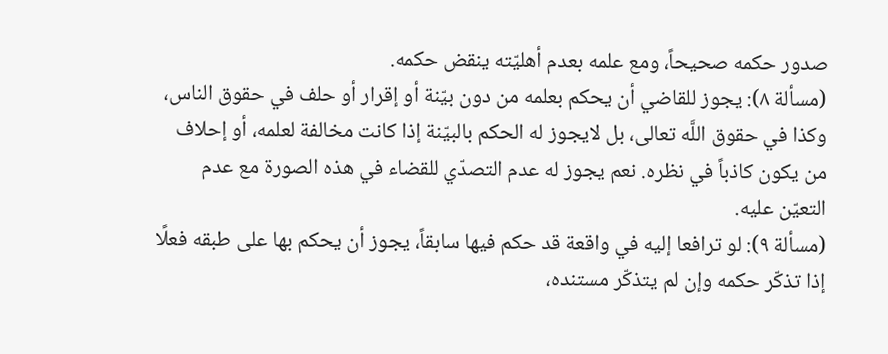صدور حكمه صحيحاً، ومع علمه بعدم أهليّته ينقض حكمه.
(مسألة ٨): يجوز للقاضي أن يحكم بعلمه من دون بيّنة أو إقرار أو حلف في حقوق الناس، وكذا في حقوق اللَّه تعالى، بل لايجوز له الحكم بالبيّنة إذا كانت مخالفة لعلمه، أو إحلاف من يكون كاذباً في نظره. نعم يجوز له عدم التصدّي للقضاء في هذه الصورة مع عدم التعيّن عليه.
(مسألة ٩): لو ترافعا إليه في واقعة قد حكم فيها سابقاً، يجوز أن يحكم بها على طبقه فعلًا إذا تذكّر حكمه وإن لم يتذكّر مستنده،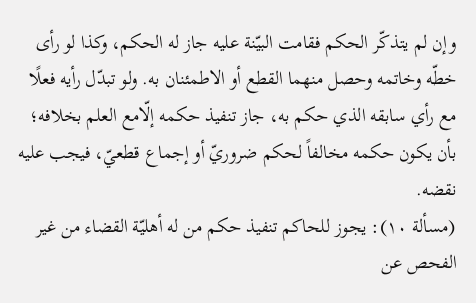وإن لم يتذكّر الحكم فقامت البيّنة عليه جاز له الحكم، وكذا لو رأى خطّه وخاتمه وحصل منهما القطع أو الاطمئنان به. ولو تبدّل رأيه فعلًا مع رأي سابقه الذي حكم به، جاز تنفيذ حكمه إلّامع العلم بخلافه؛ بأن يكون حكمه مخالفاً لحكم ضروريّ أو إجماع قطعيّ، فيجب عليه نقضه.
(مسألة ١٠): يجوز للحاكم تنفيذ حكم من له أهليّة القضاء من غير الفحص عن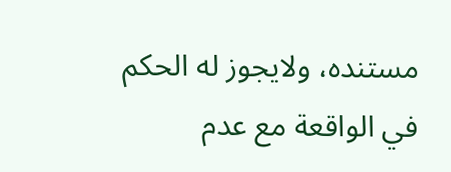مستنده، ولايجوز له الحكم في الواقعة مع عدم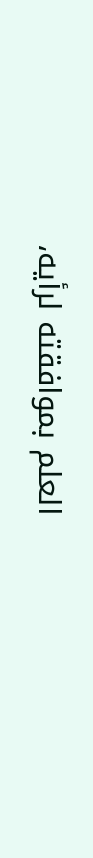العلم بموافقته لرأيه،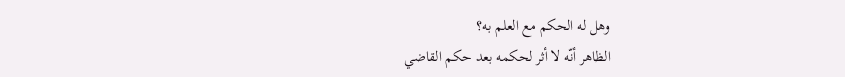وهل له الحكم مع العلم به؟
الظاهر أنّه لا أثر لحكمه بعد حكم القاضي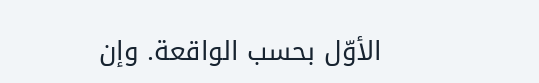الأوّل بحسب الواقعة. وإن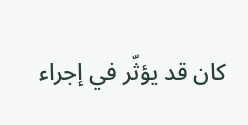كان قد يؤثّر في إجراء